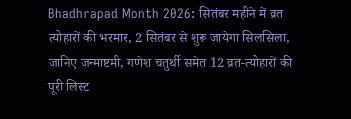Bhadhrapad Month 2026: सितंबर महीने में व्रत त्योहारों की भरमार, 2 सितंबर से शुरू जायेगा सिलसिला, जानिए जन्माष्टमी, गणेश चतुर्थी समेत 12 व्रत-त्योहारों की पूरी लिस्ट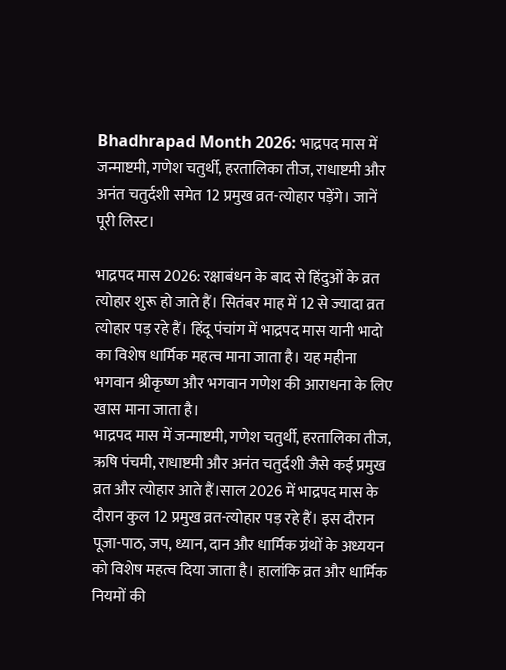Bhadhrapad Month 2026: भाद्रपद मास में जन्माष्टमी, गणेश चतुर्थी, हरतालिका तीज, राधाष्टमी और अनंत चतुर्दशी समेत 12 प्रमुख व्रत-त्योहार पड़ेंगे। जानें पूरी लिस्ट।

भाद्रपद मास 2026: रक्षाबंधन के बाद से हिंदुओं के व्रत त्योहार शुरू हो जाते हैं। सितंबर माह में 12 से ज्यादा व्रत त्योहार पड़ रहे हैं। हिंदू पंचांग में भाद्रपद मास यानी भादो का विशेष धार्मिक महत्व माना जाता है। यह महीना भगवान श्रीकृष्ण और भगवान गणेश की आराधना के लिए खास माना जाता है।
भाद्रपद मास में जन्माष्टमी, गणेश चतुर्थी, हरतालिका तीज, ऋषि पंचमी, राधाष्टमी और अनंत चतुर्दशी जैसे कई प्रमुख व्रत और त्योहार आते हैं।साल 2026 में भाद्रपद मास के दौरान कुल 12 प्रमुख व्रत-त्योहार पड़ रहे हैं। इस दौरान पूजा-पाठ, जप, ध्यान, दान और धार्मिक ग्रंथों के अध्ययन को विशेष महत्व दिया जाता है। हालांकि व्रत और धार्मिक नियमों की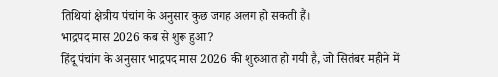तिथियां क्षेत्रीय पंचांग के अनुसार कुछ जगह अलग हो सकती हैं।
भाद्रपद मास 2026 कब से शुरू हुआ?
हिंदू पंचांग के अनुसार भाद्रपद मास 2026 की शुरुआत हो गयी है, जो सितंबर महीने में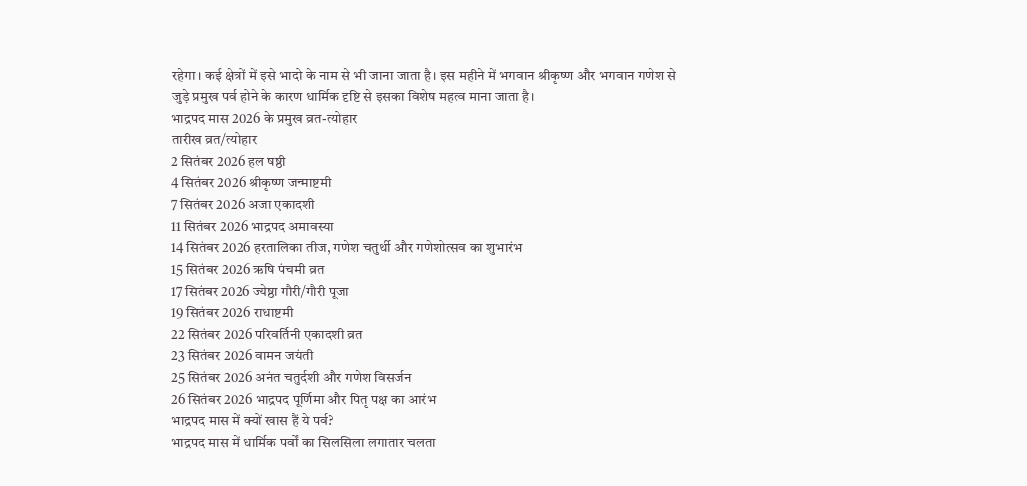रहेगा। कई क्षेत्रों में इसे भादो के नाम से भी जाना जाता है। इस महीने में भगवान श्रीकृष्ण और भगवान गणेश से जुड़े प्रमुख पर्व होने के कारण धार्मिक दृष्टि से इसका विशेष महत्व माना जाता है।
भाद्रपद मास 2026 के प्रमुख व्रत-त्योहार
तारीख व्रत/त्योहार
2 सितंबर 2026 हल षष्ठी
4 सितंबर 2026 श्रीकृष्ण जन्माष्टमी
7 सितंबर 2026 अजा एकादशी
11 सितंबर 2026 भाद्रपद अमावस्या
14 सितंबर 2026 हरतालिका तीज, गणेश चतुर्थी और गणेशोत्सव का शुभारंभ
15 सितंबर 2026 ऋषि पंचमी व्रत
17 सितंबर 2026 ज्येष्ठा गौरी/गौरी पूजा
19 सितंबर 2026 राधाष्टमी
22 सितंबर 2026 परिवर्तिनी एकादशी व्रत
23 सितंबर 2026 वामन जयंती
25 सितंबर 2026 अनंत चतुर्दशी और गणेश विसर्जन
26 सितंबर 2026 भाद्रपद पूर्णिमा और पितृ पक्ष का आरंभ
भाद्रपद मास में क्यों खास हैं ये पर्व?
भाद्रपद मास में धार्मिक पर्वों का सिलसिला लगातार चलता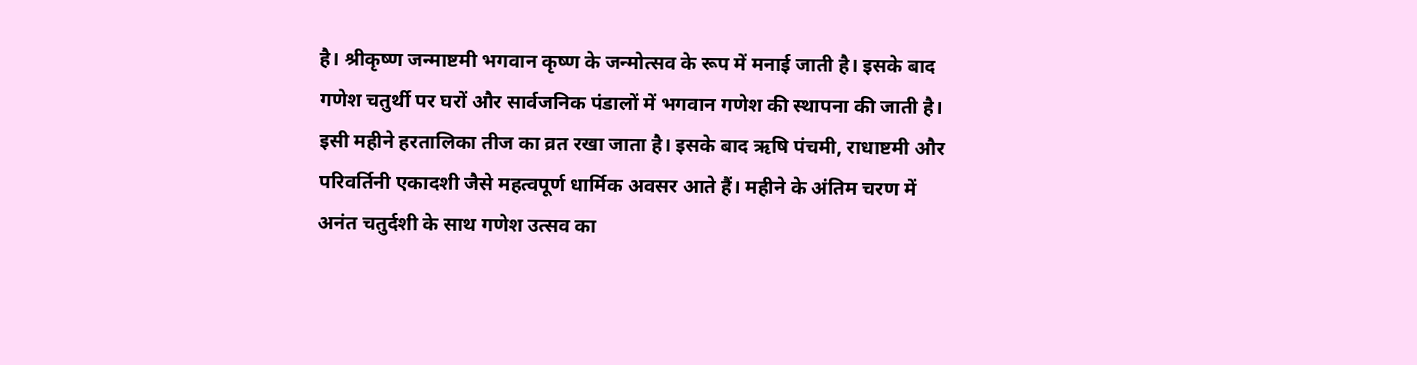है। श्रीकृष्ण जन्माष्टमी भगवान कृष्ण के जन्मोत्सव के रूप में मनाई जाती है। इसके बाद गणेश चतुर्थी पर घरों और सार्वजनिक पंडालों में भगवान गणेश की स्थापना की जाती है।
इसी महीने हरतालिका तीज का व्रत रखा जाता है। इसके बाद ऋषि पंचमी, राधाष्टमी और परिवर्तिनी एकादशी जैसे महत्वपूर्ण धार्मिक अवसर आते हैं। महीने के अंतिम चरण में अनंत चतुर्दशी के साथ गणेश उत्सव का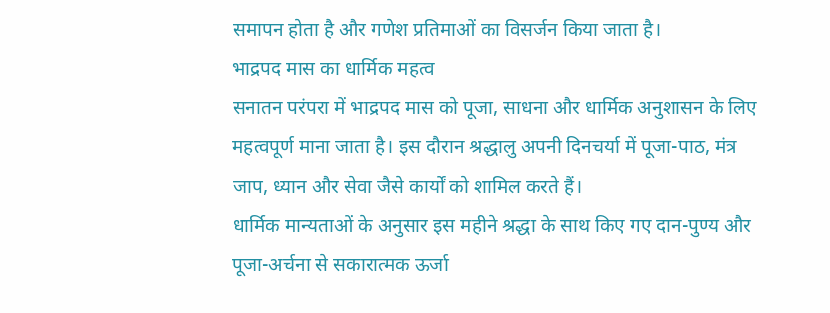समापन होता है और गणेश प्रतिमाओं का विसर्जन किया जाता है।
भाद्रपद मास का धार्मिक महत्व
सनातन परंपरा में भाद्रपद मास को पूजा, साधना और धार्मिक अनुशासन के लिए महत्वपूर्ण माना जाता है। इस दौरान श्रद्धालु अपनी दिनचर्या में पूजा-पाठ, मंत्र जाप, ध्यान और सेवा जैसे कार्यों को शामिल करते हैं।
धार्मिक मान्यताओं के अनुसार इस महीने श्रद्धा के साथ किए गए दान-पुण्य और पूजा-अर्चना से सकारात्मक ऊर्जा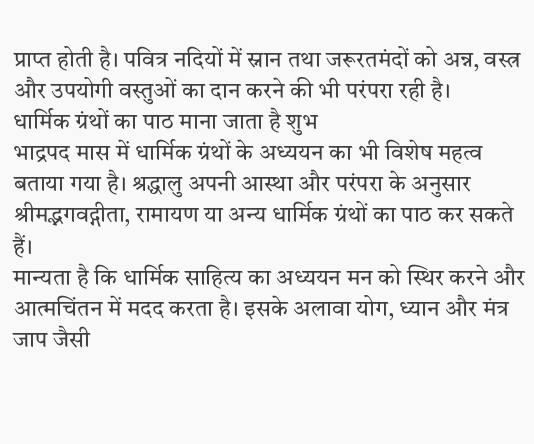प्राप्त होती है। पवित्र नदियों में स्नान तथा जरूरतमंदों को अन्न, वस्त्र और उपयोगी वस्तुओं का दान करने की भी परंपरा रही है।
धार्मिक ग्रंथों का पाठ माना जाता है शुभ
भाद्रपद मास में धार्मिक ग्रंथों के अध्ययन का भी विशेष महत्व बताया गया है। श्रद्धालु अपनी आस्था और परंपरा के अनुसार श्रीमद्भगवद्गीता, रामायण या अन्य धार्मिक ग्रंथों का पाठ कर सकते हैं।
मान्यता है कि धार्मिक साहित्य का अध्ययन मन को स्थिर करने और आत्मचिंतन में मदद करता है। इसके अलावा योग, ध्यान और मंत्र जाप जैसी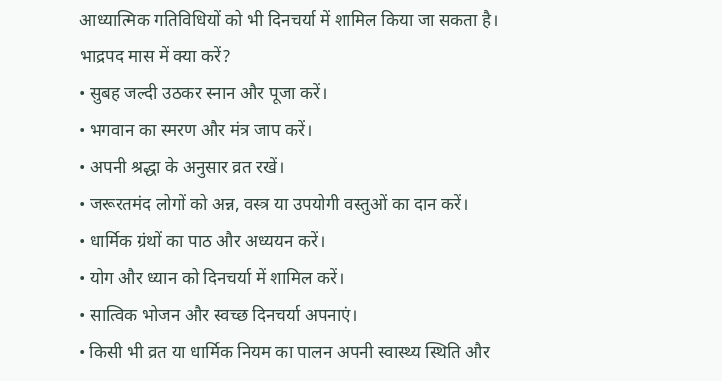आध्यात्मिक गतिविधियों को भी दिनचर्या में शामिल किया जा सकता है।
भाद्रपद मास में क्या करें?
• सुबह जल्दी उठकर स्नान और पूजा करें।
• भगवान का स्मरण और मंत्र जाप करें।
• अपनी श्रद्धा के अनुसार व्रत रखें।
• जरूरतमंद लोगों को अन्न, वस्त्र या उपयोगी वस्तुओं का दान करें।
• धार्मिक ग्रंथों का पाठ और अध्ययन करें।
• योग और ध्यान को दिनचर्या में शामिल करें।
• सात्विक भोजन और स्वच्छ दिनचर्या अपनाएं।
• किसी भी व्रत या धार्मिक नियम का पालन अपनी स्वास्थ्य स्थिति और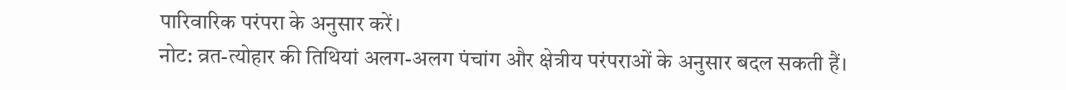पारिवारिक परंपरा के अनुसार करें।
नोट: व्रत-त्योहार की तिथियां अलग-अलग पंचांग और क्षेत्रीय परंपराओं के अनुसार बदल सकती हैं।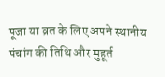पूजा या व्रत के लिए अपने स्थानीय पंचांग की तिथि और मुहूर्त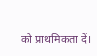को प्राथमिकता दें।